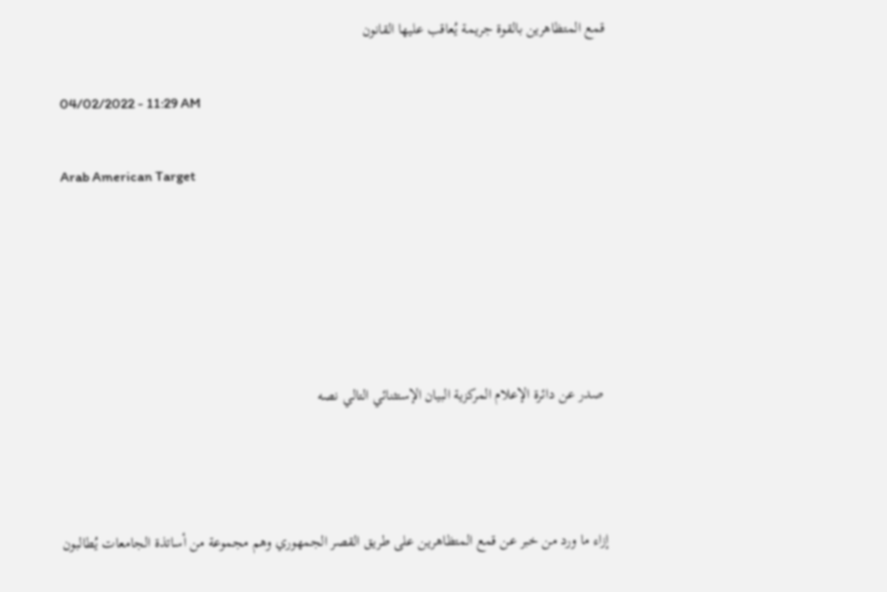قمع المتظاهرين بالقوة جريمة يُعاقب عليها القانون

04/02/2022 - 11:29 AM

Arab American Target





 صدر عن دائرة الإعلام المركزية البيان الإستثنائي التالي نصه



إزاء ما ورد من خبر عن قمع المتظاهرين على طريق القصر الجمهوري وهم مجموعة من أساتذة الجامعات يُطالبون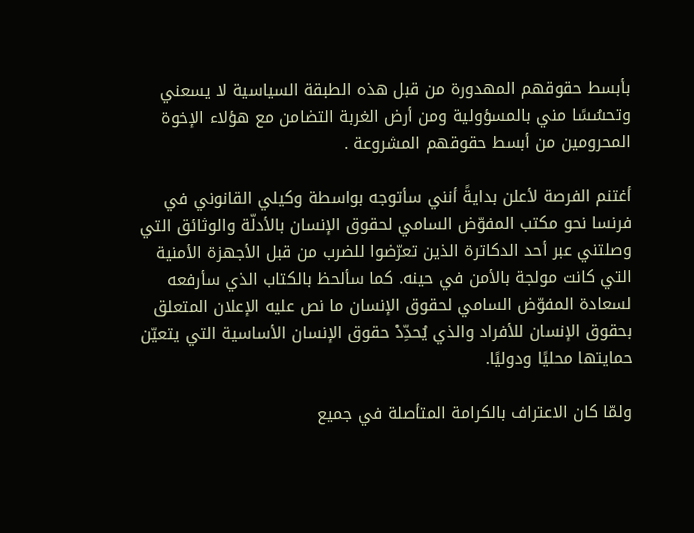بأبسط حقوقهم المهدورة من قبل هذه الطبقة السياسية لا يسعني وتحسُسًا مني بالمسؤولية ومن أرض الغربة التضامن مع هؤلاء الإخوة المحرومين من أبسط حقوقهم المشروعة .

أغتنم الفرصة لأعلن بدايةً أنني سأتوجه بواسطة وكيلي القانوني في فرنسا نحو مكتب المفوّض السامي لحقوق الإنسان بالأدلّة والوثائق التي وصلتني عبر أحد الدكاترة الذين تعرّضوا للضرب من قبل الأجهزة الأمنية التي كانت مولجة بالأمن في حينه. كما سألحظ بالكتاب الذي سأرفعه لسعادة المفوّض السامي لحقوق الإنسان ما نص عليه الإعلان المتعلق بحقوق الإنسان للأفراد والذي يُحدِّدْ حقوق الإنسان الأساسية التي يتعيّن حمايتها محليًا ودوليًا.

ولمّا كان الاعتراف بالكرامة المتأصلة في جميع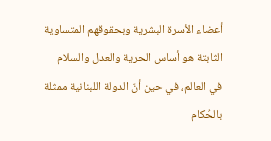أعضاء الأسرة البشرية وبحقوقهم المتساوية الثابتة هو أساس الحرية والعدل والسلام في العالم، في حين أنّ الدولة اللبنانية ممثلة بالحُكام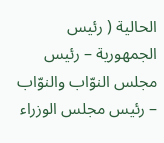الحالية ( رئيس الجمهورية – رئيس مجلس النوّاب والنوّاب – رئيس مجلس الوزراء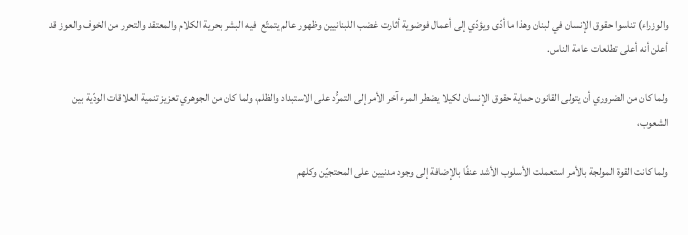والوزراء) تناسوا حقوق الإنسان في لبنان وهذا ما أدّى ويؤدّي إلى أعمال فوضوية أثارت غضب اللبنانيين وظهور عالم يتمتّع  فيه البشر بحرية الكلام والمعتقد والتحرر من الخوف والعوز قد أعلن أنه أعلى تطلعات عامة الناس.

ولما كان من الضروري أن يتولى القانون حماية حقوق الإنسان لكيلا يضطر المرء آخر الأمر إلى التمرُّد على الاستبداد والظلم، ولما كان من الجوهري تعزيز تنمية العلاقات الودّية بين الشعوب،

ولما كانت القوة المولجة بالأمر استعملت الأسلوب الأشد عنفًا بالإضافة إلى وجود مدنيين على المحتجيّن وكلهم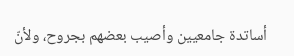أساتدة جامعيين وأصيب بعضهم بجروح، ولأنّ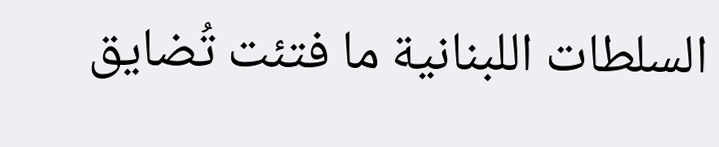السلطات اللبنانية ما فتئت تُضايق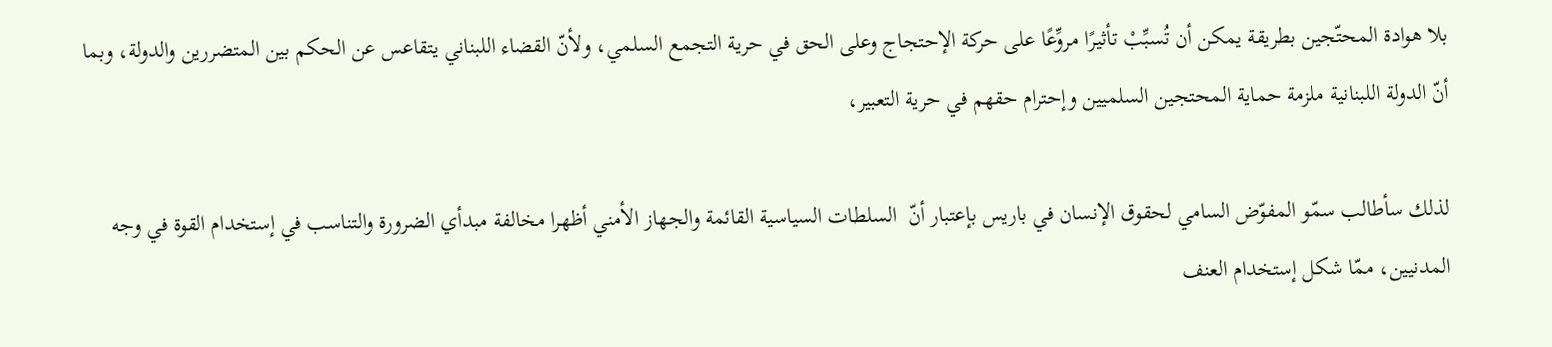بلا هوادة المحتّجين بطريقة يمكن أن تُسبِّبْ تأثيرًا مروِّعًا على حركة الإحتجاج وعلى الحق في حرية التجمع السلمي، ولأنّ القضاء اللبناني يتقاعس عن الحكم بين المتضررين والدولة، وبما أنّ الدولة اللبنانية ملزمة حماية المحتجين السلميين وإحترام حقهم في حرية التعبير،

لذلك سأطالب سمّو المفوّض السامي لحقوق الإنسان في باريس بإعتبار أنّ  السلطات السياسية القائمة والجهاز الأمني أظهرا مخالفة مبدأي الضرورة والتناسب في إستخدام القوة في وجه المدنيين، ممّا شكل إستخدام العنف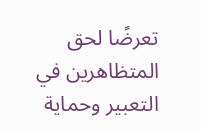تعرضًا لحق المتظاهرين في التعبير وحماية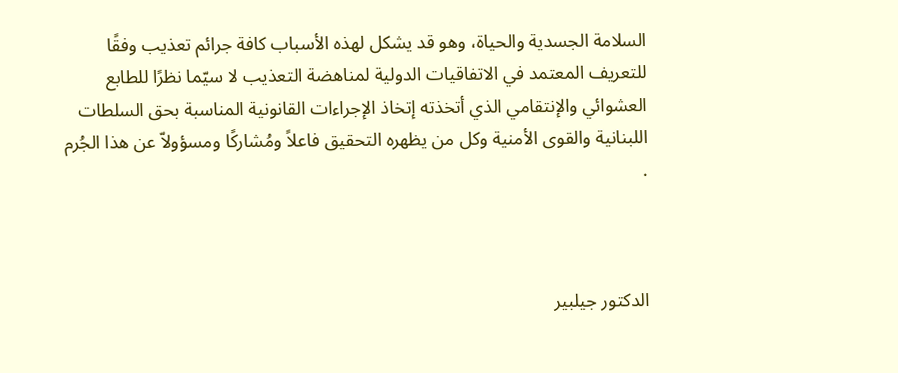السلامة الجسدية والحياة، وهو قد يشكل لهذه الأسباب كافة جرائم تعذيب وفقًا للتعريف المعتمد في الاتفاقيات الدولية لمناهضة التعذيب لا سيّما نظرًا للطابع العشوائي والإنتقامي الذي أتخذته إتخاذ الإجراءات القانونية المناسبة بحق السلطات اللبنانية والقوى الأمنية وكل من يظهره التحقيق فاعلاً ومُشاركًا ومسؤولاّ عن هذا الجُرم .



الدكتور جيلبير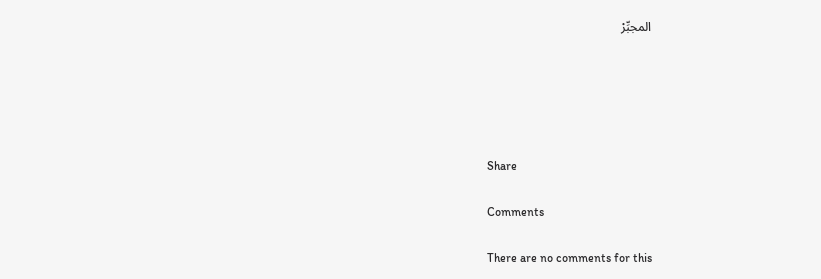المجبِّرْ





Share

Comments

There are no comments for this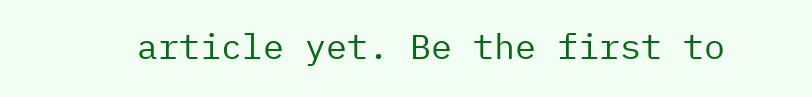article yet. Be the first to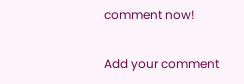comment now!

Add your comment